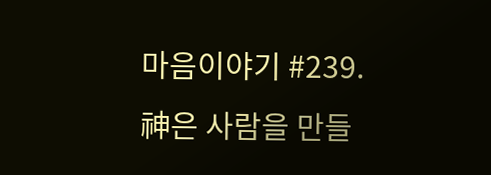마음이야기 #239.
神은 사람을 만들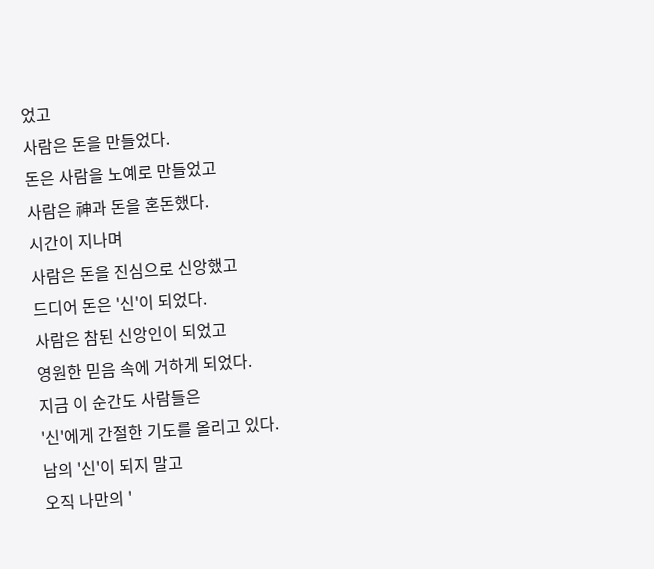었고
사람은 돈을 만들었다.
돈은 사람을 노예로 만들었고
사람은 神과 돈을 혼돈했다.
시간이 지나며
사람은 돈을 진심으로 신앙했고
드디어 돈은 '신'이 되었다.
사람은 참된 신앙인이 되었고
영원한 믿음 속에 거하게 되었다.
지금 이 순간도 사람들은
'신'에게 간절한 기도를 올리고 있다.
남의 '신'이 되지 말고
오직 나만의 '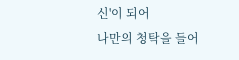신'이 되어
나만의 청탁을 들어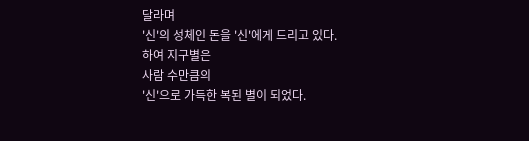달라며
'신'의 성체인 돈을 '신'에게 드리고 있다.
하여 지구별은
사람 수만큼의
'신'으로 가득한 복된 별이 되었다.